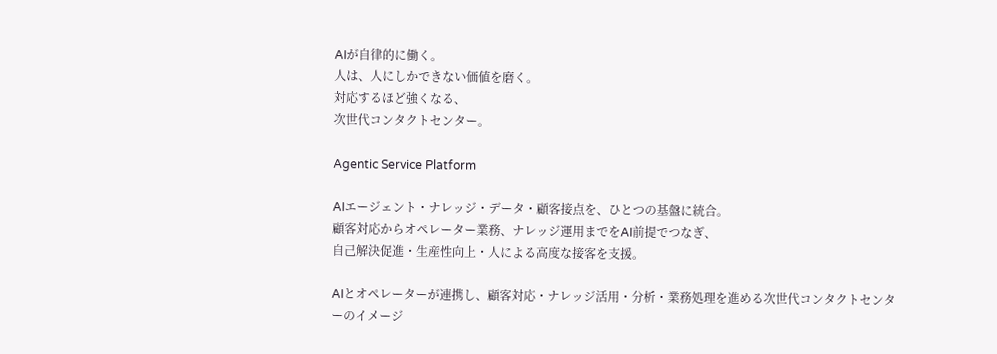AIが自律的に働く。
人は、人にしかできない価値を磨く。
対応するほど強くなる、
次世代コンタクトセンター。

Agentic Service Platform

AIエージェント・ナレッジ・データ・顧客接点を、ひとつの基盤に統合。
顧客対応からオペレーター業務、ナレッジ運用までをAI前提でつなぎ、
自己解決促進・生産性向上・人による高度な接客を支援。

AIとオペレーターが連携し、顧客対応・ナレッジ活用・分析・業務処理を進める次世代コンタクトセンターのイメージ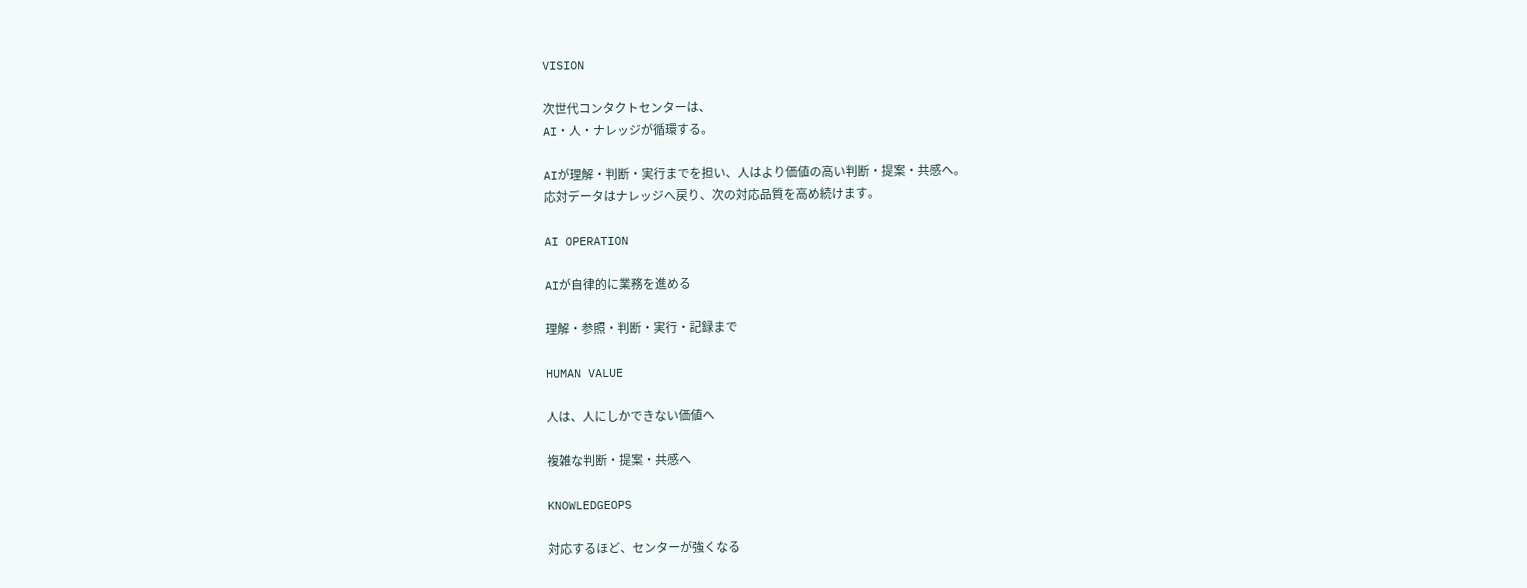VISION

次世代コンタクトセンターは、
AI・人・ナレッジが循環する。

AIが理解・判断・実行までを担い、人はより価値の高い判断・提案・共感へ。
応対データはナレッジへ戻り、次の対応品質を高め続けます。

AI OPERATION

AIが自律的に業務を進める

理解・参照・判断・実行・記録まで

HUMAN VALUE

人は、人にしかできない価値へ

複雑な判断・提案・共感へ

KNOWLEDGEOPS

対応するほど、センターが強くなる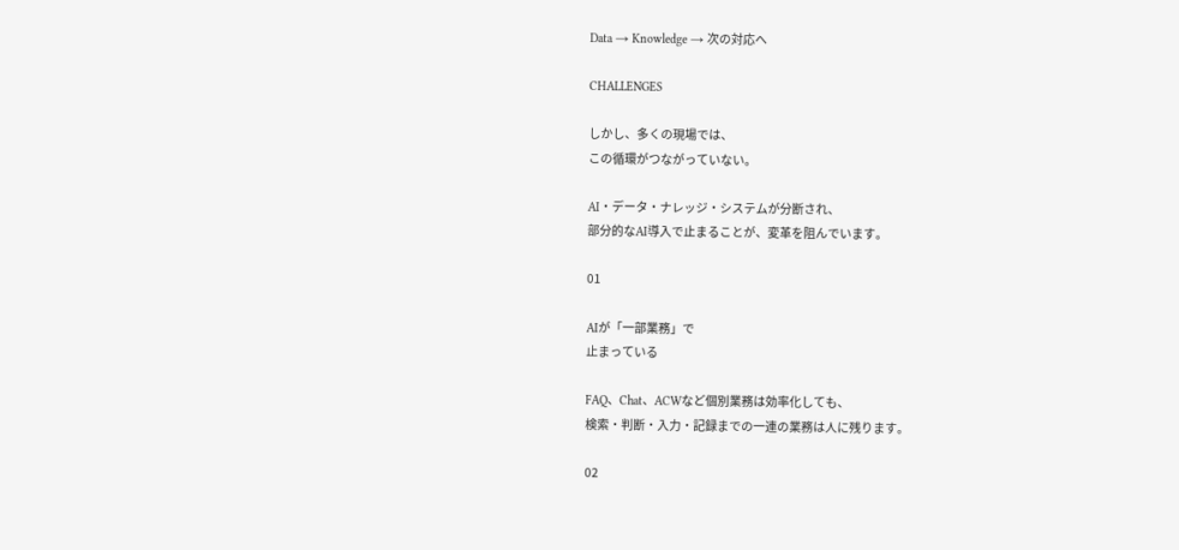Data → Knowledge → 次の対応へ

CHALLENGES

しかし、多くの現場では、
この循環がつながっていない。

AI・データ・ナレッジ・システムが分断され、
部分的なAI導入で止まることが、変革を阻んでいます。

01

AIが「一部業務」で
止まっている

FAQ、Chat、ACWなど個別業務は効率化しても、
検索・判断・入力・記録までの一連の業務は人に残ります。

02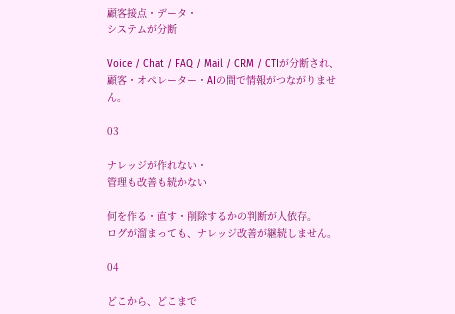顧客接点・データ・
システムが分断

Voice / Chat / FAQ / Mail / CRM / CTIが分断され、
顧客・オペレーター・AIの間で情報がつながりません。

03

ナレッジが作れない・
管理も改善も続かない

何を作る・直す・削除するかの判断が人依存。
ログが溜まっても、ナレッジ改善が継続しません。

04

どこから、どこまで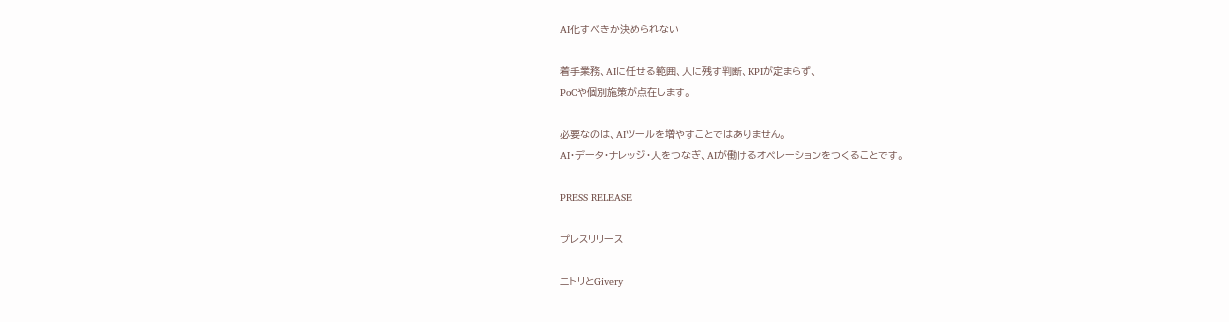AI化すべきか決められない

着手業務、AIに任せる範囲、人に残す判断、KPIが定まらず、
PoCや個別施策が点在します。

必要なのは、AIツールを増やすことではありません。
AI・データ・ナレッジ・人をつなぎ、AIが働けるオペレーションをつくることです。

PRESS RELEASE

プレスリリース

ニトリとGivery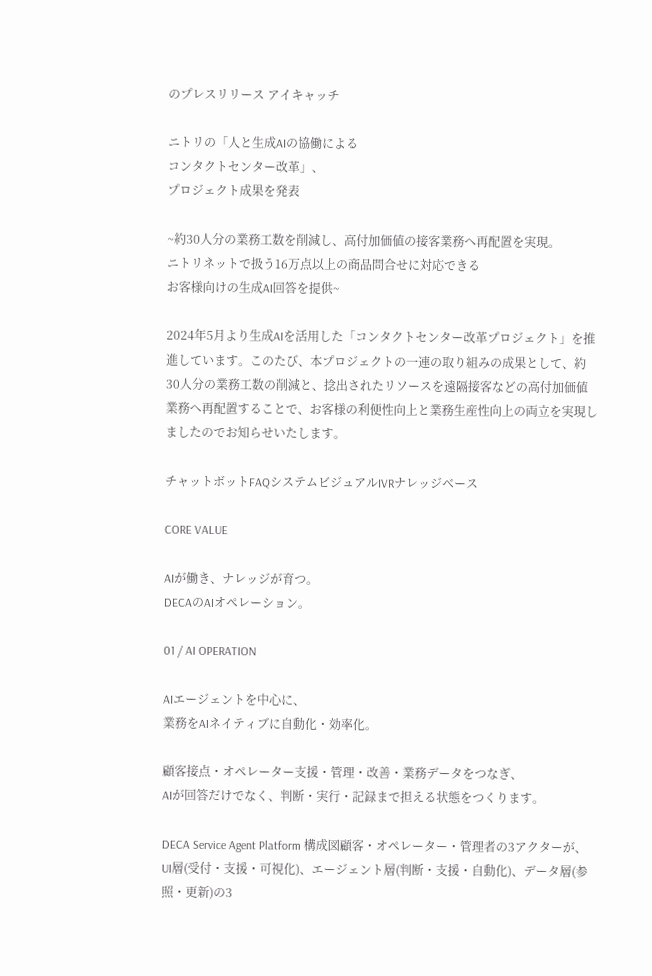のプレスリリース アイキャッチ

ニトリの「人と生成AIの協働による
コンタクトセンター改革」、
プロジェクト成果を発表

~約30人分の業務工数を削減し、高付加価値の接客業務へ再配置を実現。
ニトリネットで扱う16万点以上の商品問合せに対応できる
お客様向けの生成AI回答を提供~

2024年5月より生成AIを活用した「コンタクトセンター改革プロジェクト」を推進しています。このたび、本プロジェクトの一連の取り組みの成果として、約30人分の業務工数の削減と、捻出されたリソースを遠隔接客などの高付加価値業務へ再配置することで、お客様の利便性向上と業務生産性向上の両立を実現しましたのでお知らせいたします。

チャットボットFAQシステムビジュアルIVRナレッジベース

CORE VALUE

AIが働き、ナレッジが育つ。
DECAのAIオペレーション。

01 / AI OPERATION

AIエージェントを中心に、
業務をAIネイティブに自動化・効率化。

顧客接点・オペレーター支援・管理・改善・業務データをつなぎ、
AIが回答だけでなく、判断・実行・記録まで担える状態をつくります。

DECA Service Agent Platform 構成図顧客・オペレーター・管理者の3アクターが、UI層(受付・支援・可視化)、エージェント層(判断・支援・自動化)、データ層(参照・更新)の3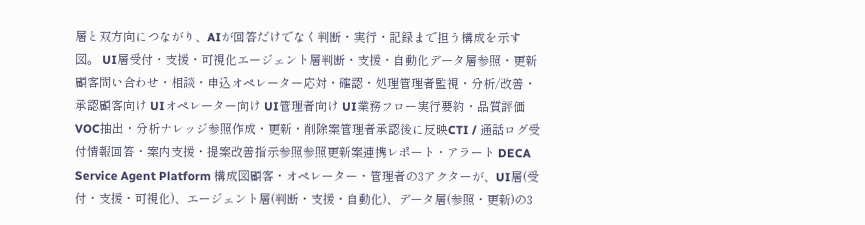層と双方向につながり、AIが回答だけでなく判断・実行・記録まで担う構成を示す図。 UI層受付・支援・可視化エージェント層判断・支援・自動化データ層参照・更新顧客問い合わせ・相談・申込オペレーター応対・確認・処理管理者監視・分析/改善・承認顧客向け UIオペレーター向け UI管理者向け UI業務フロー実行要約・品質評価VOC抽出・分析ナレッジ参照作成・更新・削除案管理者承認後に反映CTI / 通話ログ受付情報回答・案内支援・提案改善指示参照参照更新案連携レポート・アラート DECA Service Agent Platform 構成図顧客・オペレーター・管理者の3アクターが、UI層(受付・支援・可視化)、エージェント層(判断・支援・自動化)、データ層(参照・更新)の3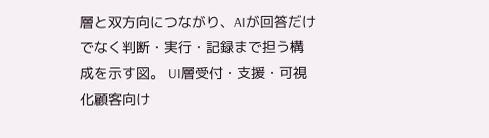層と双方向につながり、AIが回答だけでなく判断・実行・記録まで担う構成を示す図。 UI層受付・支援・可視化顧客向け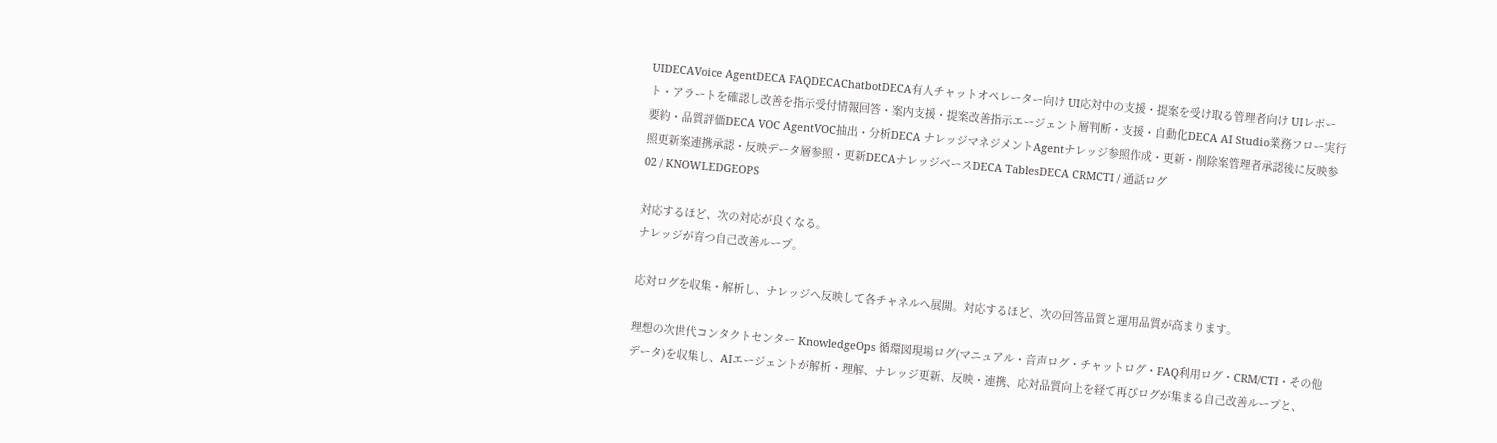UIDECAVoice AgentDECA FAQDECAChatbotDECA有人チャットオペレーター向け UI応対中の支援・提案を受け取る管理者向け UIレポート・アラートを確認し改善を指示受付情報回答・案内支援・提案改善指示エージェント層判断・支援・自動化DECA AI Studio業務フロー実行要約・品質評価DECA VOC AgentVOC抽出・分析DECA ナレッジマネジメントAgentナレッジ参照作成・更新・削除案管理者承認後に反映参照更新案連携承認・反映データ層参照・更新DECAナレッジベースDECA TablesDECA CRMCTI / 通話ログ
02 / KNOWLEDGEOPS

対応するほど、次の対応が良くなる。
ナレッジが育つ自己改善ループ。

応対ログを収集・解析し、ナレッジへ反映して各チャネルへ展開。対応するほど、次の回答品質と運用品質が高まります。

理想の次世代コンタクトセンター KnowledgeOps 循環図現場ログ(マニュアル・音声ログ・チャットログ・FAQ利用ログ・CRM/CTI・その他データ)を収集し、AIエージェントが解析・理解、ナレッジ更新、反映・連携、応対品質向上を経て再びログが集まる自己改善ループと、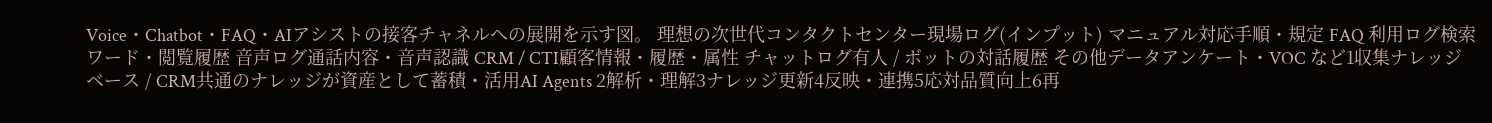Voice・Chatbot・FAQ・AIアシストの接客チャネルへの展開を示す図。 理想の次世代コンタクトセンター現場ログ(インプット) マニュアル対応手順・規定 FAQ 利用ログ検索ワード・閲覧履歴 音声ログ通話内容・音声認識 CRM / CTI顧客情報・履歴・属性 チャットログ有人 / ボットの対話履歴 その他データアンケート・VOC など1収集ナレッジベース / CRM共通のナレッジが資産として蓄積・活用AI Agents 2解析・理解3ナレッジ更新4反映・連携5応対品質向上6再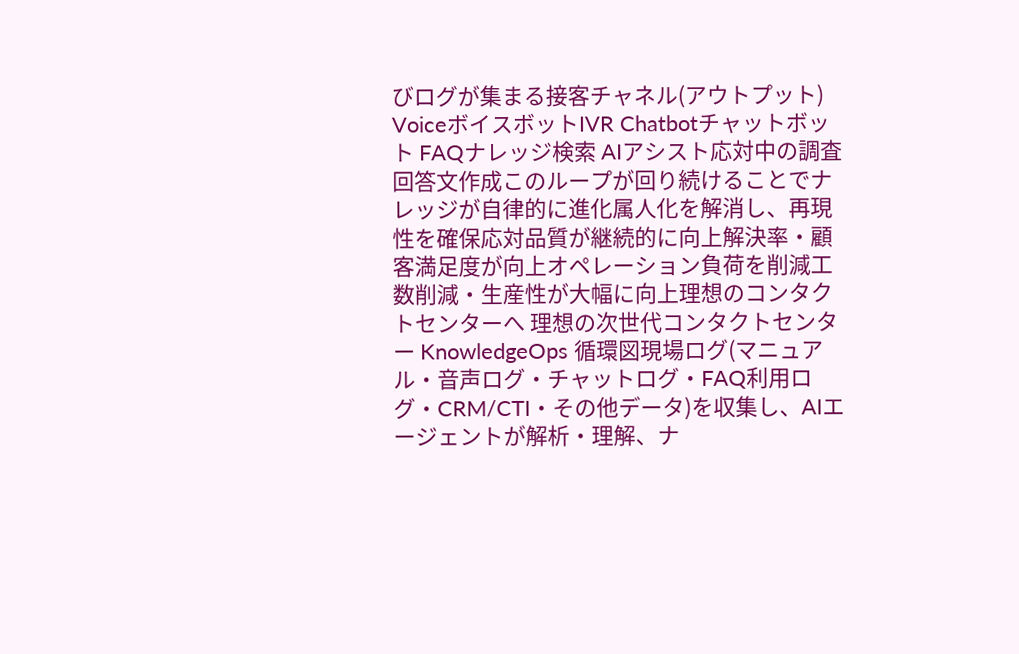びログが集まる接客チャネル(アウトプット) VoiceボイスボットIVR Chatbotチャットボット FAQナレッジ検索 AIアシスト応対中の調査回答文作成このループが回り続けることでナレッジが自律的に進化属人化を解消し、再現性を確保応対品質が継続的に向上解決率・顧客満足度が向上オペレーション負荷を削減工数削減・生産性が大幅に向上理想のコンタクトセンターへ 理想の次世代コンタクトセンター KnowledgeOps 循環図現場ログ(マニュアル・音声ログ・チャットログ・FAQ利用ログ・CRM/CTI・その他データ)を収集し、AIエージェントが解析・理解、ナ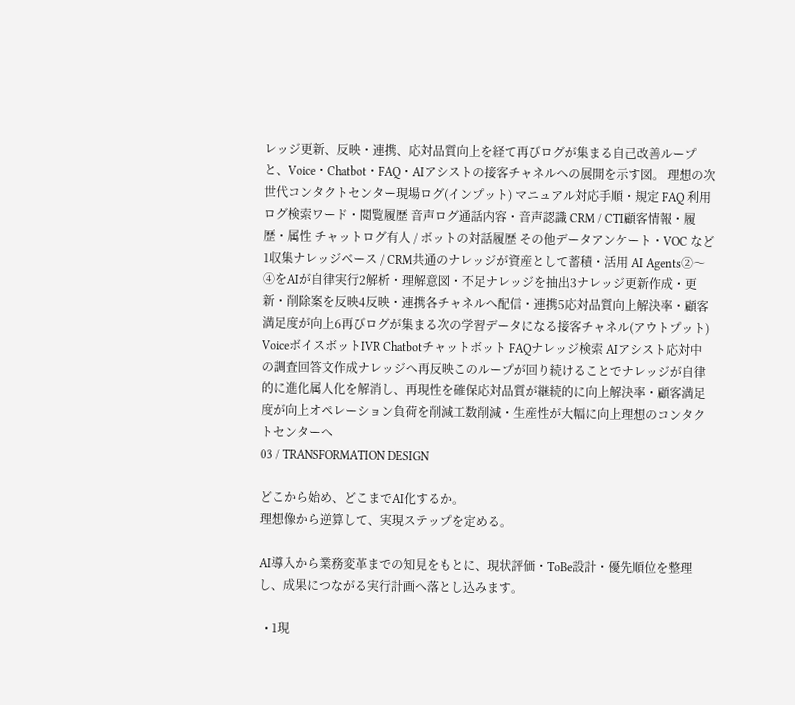レッジ更新、反映・連携、応対品質向上を経て再びログが集まる自己改善ループと、Voice・Chatbot・FAQ・AIアシストの接客チャネルへの展開を示す図。 理想の次世代コンタクトセンター現場ログ(インプット) マニュアル対応手順・規定 FAQ 利用ログ検索ワード・閲覧履歴 音声ログ通話内容・音声認識 CRM / CTI顧客情報・履歴・属性 チャットログ有人 / ボットの対話履歴 その他データアンケート・VOC など1収集ナレッジベース / CRM共通のナレッジが資産として蓄積・活用 AI Agents②〜④をAIが自律実行2解析・理解意図・不足ナレッジを抽出3ナレッジ更新作成・更新・削除案を反映4反映・連携各チャネルへ配信・連携5応対品質向上解決率・顧客満足度が向上6再びログが集まる次の学習データになる接客チャネル(アウトプット) VoiceボイスボットIVR Chatbotチャットボット FAQナレッジ検索 AIアシスト応対中の調査回答文作成ナレッジへ再反映このループが回り続けることでナレッジが自律的に進化属人化を解消し、再現性を確保応対品質が継続的に向上解決率・顧客満足度が向上オペレーション負荷を削減工数削減・生産性が大幅に向上理想のコンタクトセンターへ
03 / TRANSFORMATION DESIGN

どこから始め、どこまでAI化するか。
理想像から逆算して、実現ステップを定める。

AI導入から業務変革までの知見をもとに、現状評価・ToBe設計・優先順位を整理し、成果につながる実行計画へ落とし込みます。

  • 1現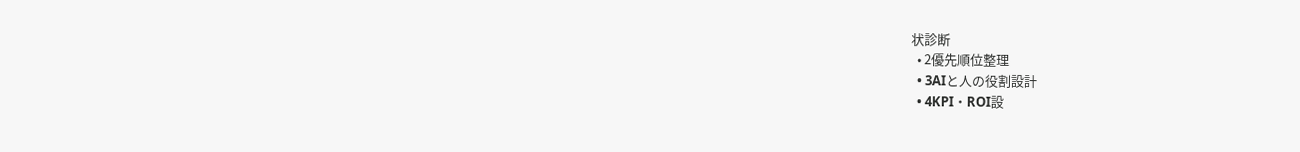状診断
  • 2優先順位整理
  • 3AIと人の役割設計
  • 4KPI・ROI設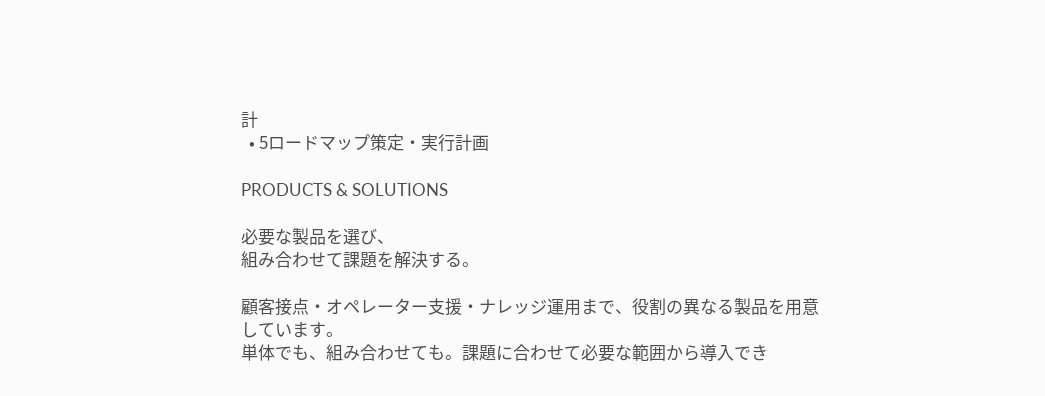計
  • 5ロードマップ策定・実行計画

PRODUCTS & SOLUTIONS

必要な製品を選び、
組み合わせて課題を解決する。

顧客接点・オペレーター支援・ナレッジ運用まで、役割の異なる製品を用意しています。
単体でも、組み合わせても。課題に合わせて必要な範囲から導入でき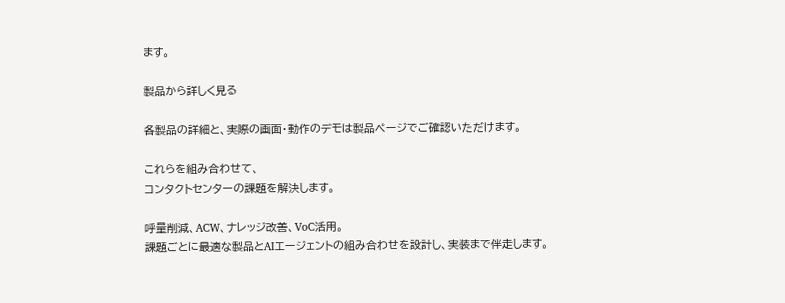ます。

製品から詳しく見る

各製品の詳細と、実際の画面・動作のデモは製品ページでご確認いただけます。

これらを組み合わせて、
コンタクトセンターの課題を解決します。

呼量削減、ACW、ナレッジ改善、VoC活用。
課題ごとに最適な製品とAIエージェントの組み合わせを設計し、実装まで伴走します。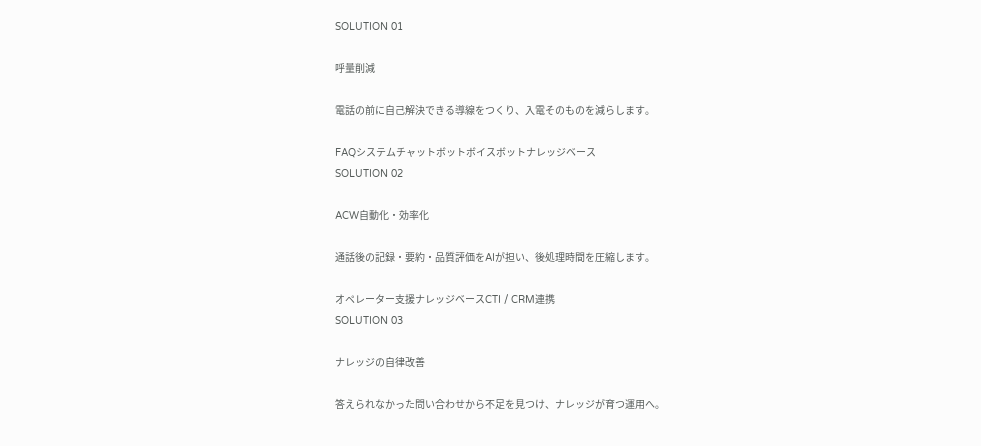SOLUTION 01

呼量削減

電話の前に自己解決できる導線をつくり、入電そのものを減らします。

FAQシステムチャットボットボイスボットナレッジベース
SOLUTION 02

ACW自動化・効率化

通話後の記録・要約・品質評価をAIが担い、後処理時間を圧縮します。

オペレーター支援ナレッジベースCTI / CRM連携
SOLUTION 03

ナレッジの自律改善

答えられなかった問い合わせから不足を見つけ、ナレッジが育つ運用へ。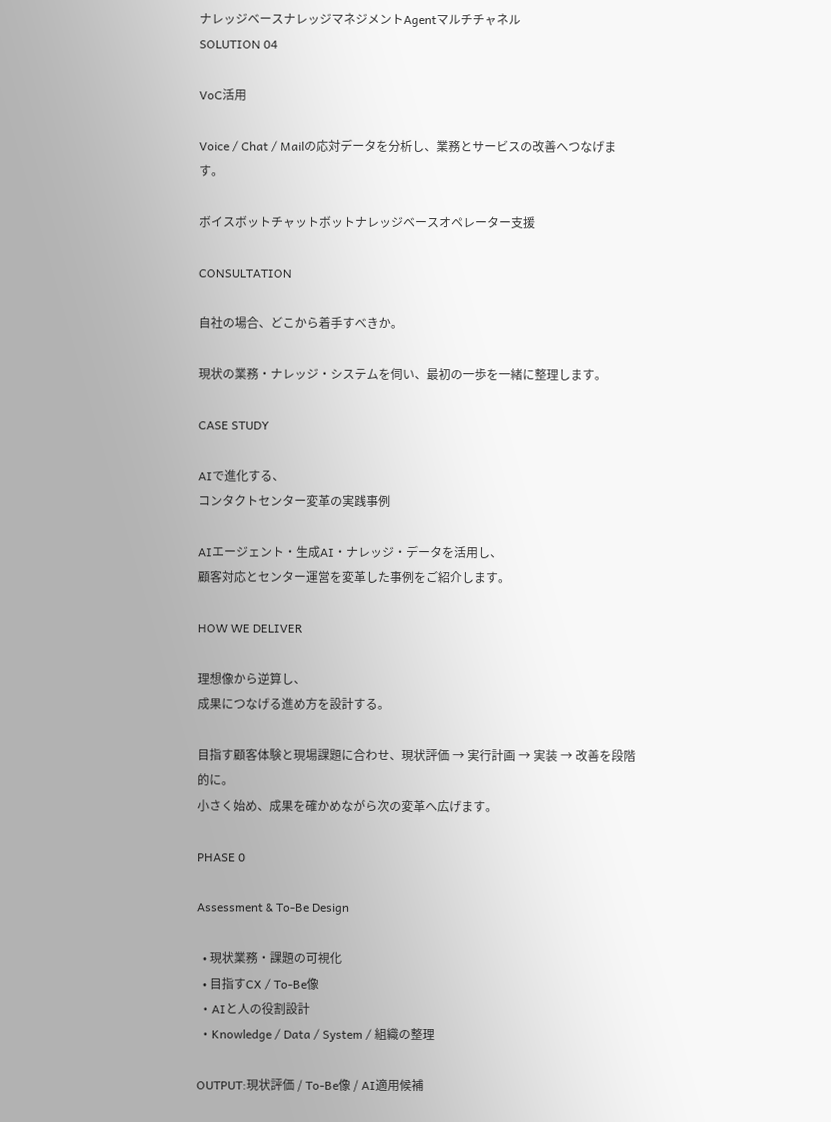ナレッジベースナレッジマネジメントAgentマルチチャネル
SOLUTION 04

VoC活用

Voice / Chat / Mailの応対データを分析し、業務とサービスの改善へつなげます。

ボイスボットチャットボットナレッジベースオペレーター支援

CONSULTATION

自社の場合、どこから着手すべきか。

現状の業務・ナレッジ・システムを伺い、最初の一歩を一緒に整理します。

CASE STUDY

AIで進化する、
コンタクトセンター変革の実践事例

AIエージェント・生成AI・ナレッジ・データを活用し、
顧客対応とセンター運営を変革した事例をご紹介します。

HOW WE DELIVER

理想像から逆算し、
成果につなげる進め方を設計する。

目指す顧客体験と現場課題に合わせ、現状評価 → 実行計画 → 実装 → 改善を段階的に。
小さく始め、成果を確かめながら次の変革へ広げます。

PHASE 0

Assessment & To-Be Design

  • 現状業務・課題の可視化
  • 目指すCX / To-Be像
  • AIと人の役割設計
  • Knowledge / Data / System / 組織の整理

OUTPUT:現状評価 / To-Be像 / AI適用候補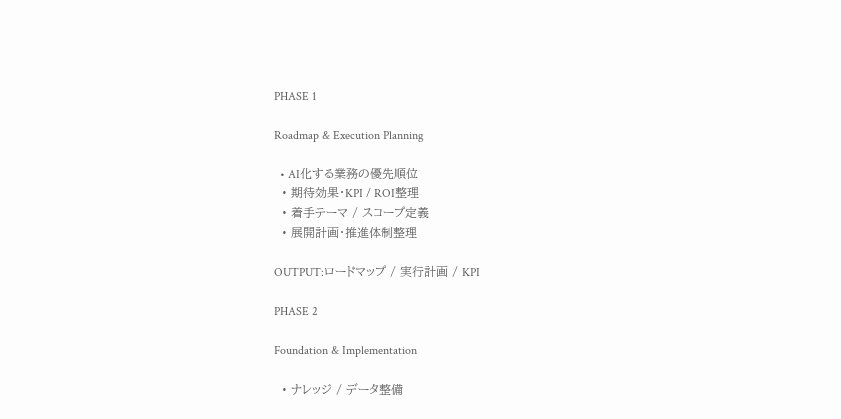PHASE 1

Roadmap & Execution Planning

  • AI化する業務の優先順位
  • 期待効果・KPI / ROI整理
  • 着手テーマ / スコープ定義
  • 展開計画・推進体制整理

OUTPUT:ロードマップ / 実行計画 / KPI

PHASE 2

Foundation & Implementation

  • ナレッジ / データ整備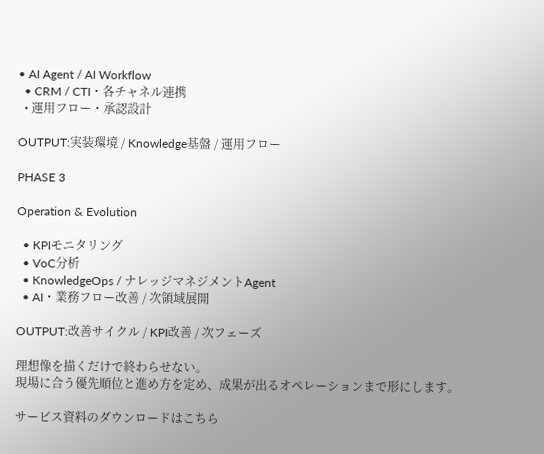• AI Agent / AI Workflow
  • CRM / CTI・各チャネル連携
  • 運用フロー・承認設計

OUTPUT:実装環境 / Knowledge基盤 / 運用フロー

PHASE 3

Operation & Evolution

  • KPIモニタリング
  • VoC分析
  • KnowledgeOps / ナレッジマネジメントAgent
  • AI・業務フロー改善 / 次領域展開

OUTPUT:改善サイクル / KPI改善 / 次フェーズ

理想像を描くだけで終わらせない。
現場に合う優先順位と進め方を定め、成果が出るオペレーションまで形にします。

サービス資料のダウンロードはこちら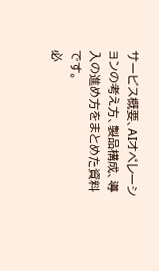サービス概要、AIオペレーションの考え方、製品構成、導入の進め方をまとめた資料です。
必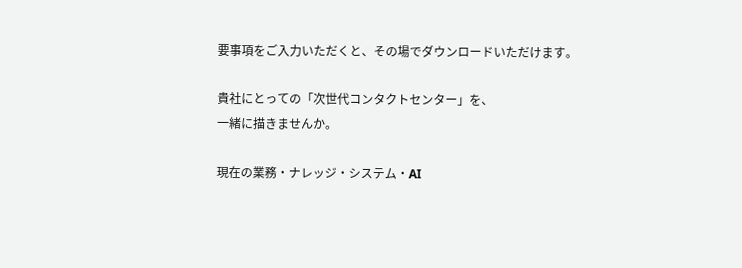要事項をご入力いただくと、その場でダウンロードいただけます。

貴社にとっての「次世代コンタクトセンター」を、
一緒に描きませんか。

現在の業務・ナレッジ・システム・AI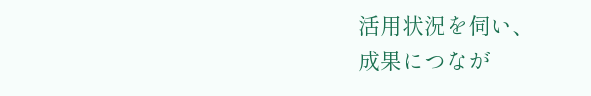活用状況を伺い、
成果につなが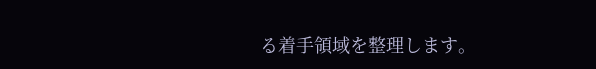る着手領域を整理します。